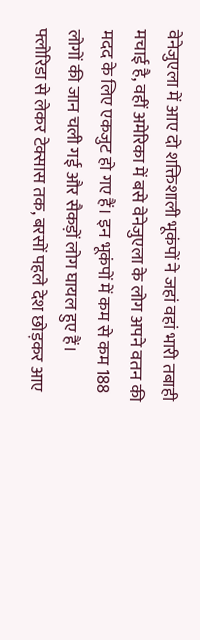वेनेजुएला में आए दो शक्तिशाली भूकंपों ने जहां वहां भारी तबाही मचाई है, वहीं अमेरिका में बसे वेनेजुएला के लोग अपने वतन की मदद के लिए एकजुट हो गए हैं। इन भूकंपों में कम से कम 188 लोगों की जान चली गई और सैकड़ों लोग घायल हुए हैं। फ्लोरिडा से लेकर टेक्सास तक, बरसों पहले देश छोड़कर आए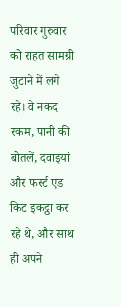परिवार गुरुवार को राहत सामग्री जुटाने में लगे रहे। वे नकद रकम, पानी की बोतलें, दवाइयां और फर्स्ट एड किट इकट्ठा कर रहे थे, और साथ ही अपने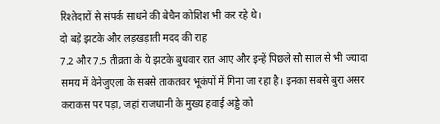रिश्तेदारों से संपर्क साधने की बेचैन कोशिश भी कर रहे थे।
दो बड़े झटके और लड़खड़ाती मदद की राह
7.2 और 7.5 तीव्रता के ये झटके बुधवार रात आए और इन्हें पिछले सौ साल से भी ज्यादा समय में वेनेजुएला के सबसे ताकतवर भूकंपों में गिना जा रहा है। इनका सबसे बुरा असर कराकस पर पड़ा, जहां राजधानी के मुख्य हवाई अड्डे को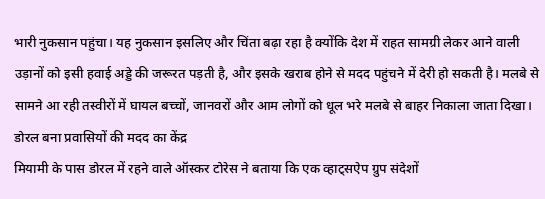भारी नुकसान पहुंचा। यह नुकसान इसलिए और चिंता बढ़ा रहा है क्योंकि देश में राहत सामग्री लेकर आने वाली उड़ानों को इसी हवाई अड्डे की जरूरत पड़ती है, और इसके खराब होने से मदद पहुंचने में देरी हो सकती है। मलबे से सामने आ रही तस्वीरों में घायल बच्चों, जानवरों और आम लोगों को धूल भरे मलबे से बाहर निकाला जाता दिखा।
डोरल बना प्रवासियों की मदद का केंद्र
मियामी के पास डोरल में रहने वाले ऑस्कर टोरेस ने बताया कि एक व्हाट्सऐप ग्रुप संदेशों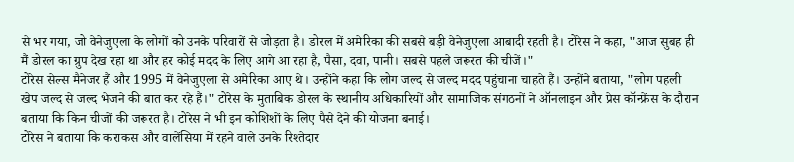से भर गया, जो वेनेजुएला के लोगों को उनके परिवारों से जोड़ता है। डोरल में अमेरिका की सबसे बड़ी वेनेजुएला आबादी रहती है। टोरेस ने कहा, "आज सुबह ही मैं डोरल का ग्रुप देख रहा था और हर कोई मदद के लिए आगे आ रहा है, पैसा, दवा, पानी। सबसे पहले जरूरत की चीजें।"
टोरेस सेल्स मैनेजर हैं और 1995 में वेनेजुएला से अमेरिका आए थे। उन्होंने कहा कि लोग जल्द से जल्द मदद पहुंचाना चाहते हैं। उन्होंने बताया, "लोग पहली खेप जल्द से जल्द भेजने की बात कर रहे हैं।" टोरेस के मुताबिक डोरल के स्थानीय अधिकारियों और सामाजिक संगठनों ने ऑनलाइन और प्रेस कॉन्फ्रेंस के दौरान बताया कि किन चीजों की जरूरत है। टोरेस ने भी इन कोशिशों के लिए पैसे देने की योजना बनाई।
टोरेस ने बताया कि कराकस और वालेंसिया में रहने वाले उनके रिश्तेदार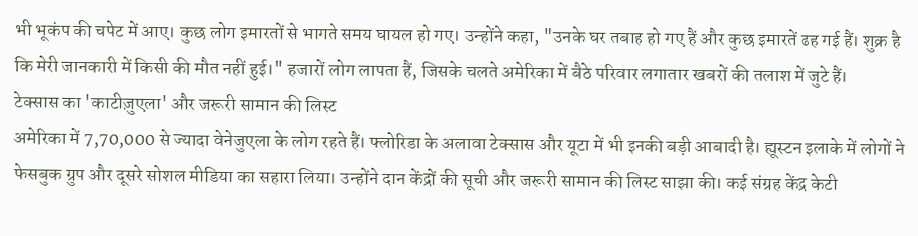भी भूकंप की चपेट में आए। कुछ लोग इमारतों से भागते समय घायल हो गए। उन्होंने कहा, "उनके घर तबाह हो गए हैं और कुछ इमारतें ढह गई हैं। शुक्र है कि मेरी जानकारी में किसी की मौत नहीं हुई।" हजारों लोग लापता हैं, जिसके चलते अमेरिका में बैठे परिवार लगातार खबरों की तलाश में जुटे हैं।
टेक्सास का 'काटीज़ुएला' और जरूरी सामान की लिस्ट
अमेरिका में 7,70,000 से ज्यादा वेनेजुएला के लोग रहते हैं। फ्लोरिडा के अलावा टेक्सास और यूटा में भी इनकी बड़ी आबादी है। ह्यूस्टन इलाके में लोगों ने फेसबुक ग्रुप और दूसरे सोशल मीडिया का सहारा लिया। उन्होंने दान केंद्रों की सूची और जरूरी सामान की लिस्ट साझा की। कई संग्रह केंद्र केटी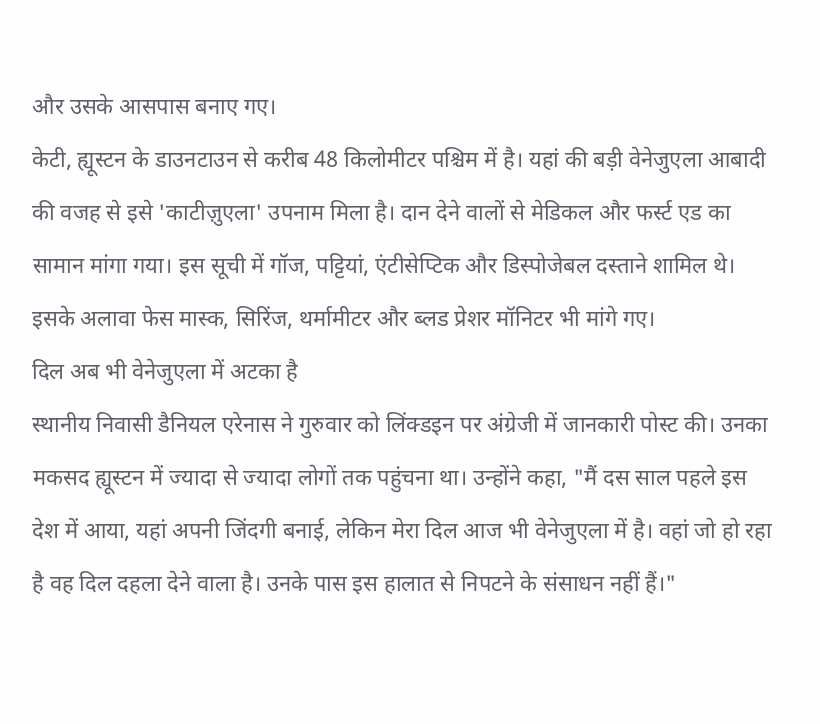और उसके आसपास बनाए गए।
केटी, ह्यूस्टन के डाउनटाउन से करीब 48 किलोमीटर पश्चिम में है। यहां की बड़ी वेनेजुएला आबादी की वजह से इसे 'काटीज़ुएला' उपनाम मिला है। दान देने वालों से मेडिकल और फर्स्ट एड का सामान मांगा गया। इस सूची में गॉज, पट्टियां, एंटीसेप्टिक और डिस्पोजेबल दस्ताने शामिल थे। इसके अलावा फेस मास्क, सिरिंज, थर्मामीटर और ब्लड प्रेशर मॉनिटर भी मांगे गए।
दिल अब भी वेनेजुएला में अटका है
स्थानीय निवासी डैनियल एरेनास ने गुरुवार को लिंक्डइन पर अंग्रेजी में जानकारी पोस्ट की। उनका मकसद ह्यूस्टन में ज्यादा से ज्यादा लोगों तक पहुंचना था। उन्होंने कहा, "मैं दस साल पहले इस देश में आया, यहां अपनी जिंदगी बनाई, लेकिन मेरा दिल आज भी वेनेजुएला में है। वहां जो हो रहा है वह दिल दहला देने वाला है। उनके पास इस हालात से निपटने के संसाधन नहीं हैं।"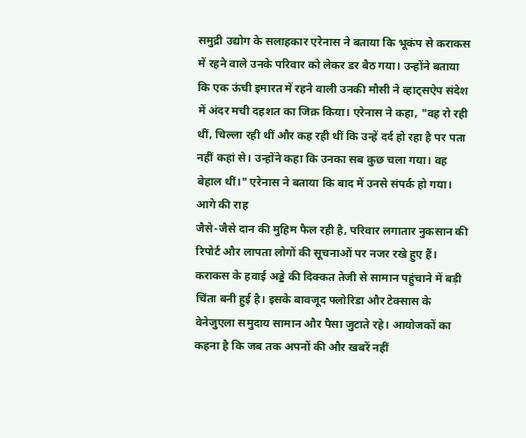समुद्री उद्योग के सलाहकार एरेनास ने बताया कि भूकंप से कराकस में रहने वाले उनके परिवार को लेकर डर बैठ गया। उन्होंने बताया कि एक ऊंची इमारत में रहने वाली उनकी मौसी ने व्हाट्सऐप संदेश में अंदर मची दहशत का जिक्र किया। एरेनास ने कहा, "वह रो रही थीं, चिल्ला रही थीं और कह रही थीं कि उन्हें दर्द हो रहा है पर पता नहीं कहां से। उन्होंने कहा कि उनका सब कुछ चला गया। वह बेहाल थीं।" एरेनास ने बताया कि बाद में उनसे संपर्क हो गया।
आगे की राह
जैसे-जैसे दान की मुहिम फैल रही है, परिवार लगातार नुकसान की रिपोर्ट और लापता लोगों की सूचनाओं पर नजर रखे हुए हैं। कराकस के हवाई अड्डे की दिक्कत तेजी से सामान पहुंचाने में बड़ी चिंता बनी हुई है। इसके बावजूद फ्लोरिडा और टेक्सास के वेनेजुएला समुदाय सामान और पैसा जुटाते रहे। आयोजकों का कहना है कि जब तक अपनों की और खबरें नहीं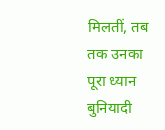मिलतीं, तब तक उनका पूरा ध्यान बुनियादी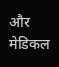और मेडिकल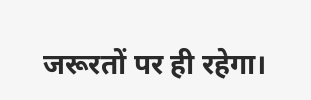जरूरतों पर ही रहेगा।